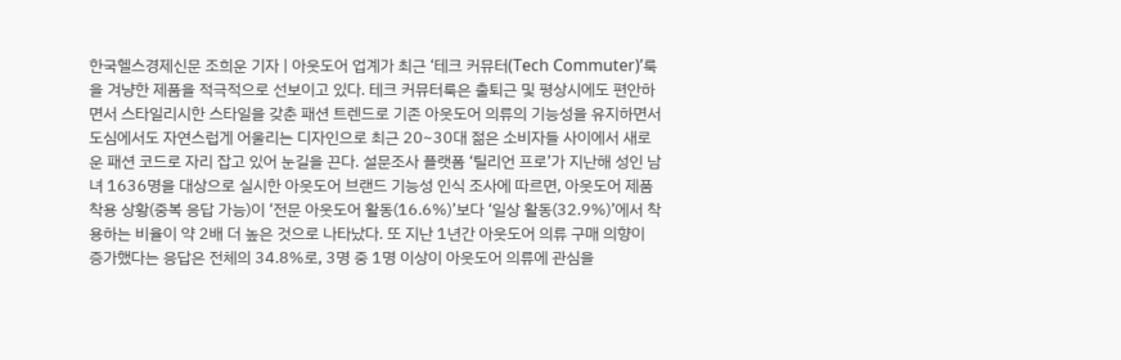한국헬스경제신문 조희운 기자 | 아웃도어 업계가 최근 ‘테크 커뮤터(Tech Commuter)’룩을 겨냥한 제품을 적극적으로 선보이고 있다. 테크 커뮤터룩은 출퇴근 및 평상시에도 편안하면서 스타일리시한 스타일을 갖춘 패션 트렌드로 기존 아웃도어 의류의 기능성을 유지하면서 도심에서도 자연스럽게 어울리는 디자인으로 최근 20~30대 젊은 소비자들 사이에서 새로운 패션 코드로 자리 잡고 있어 눈길을 끈다. 설문조사 플랫폼 ‘틸리언 프로’가 지난해 성인 남녀 1636명을 대상으로 실시한 아웃도어 브랜드 기능성 인식 조사에 따르면, 아웃도어 제품 착용 상황(중복 응답 가능)이 ‘전문 아웃도어 활동(16.6%)’보다 ‘일상 활동(32.9%)’에서 착용하는 비율이 약 2배 더 높은 것으로 나타났다. 또 지난 1년간 아웃도어 의류 구매 의향이 증가했다는 응답은 전체의 34.8%로, 3명 중 1명 이상이 아웃도어 의류에 관심을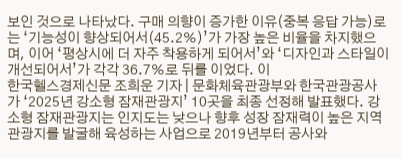보인 것으로 나타났다. 구매 의향이 증가한 이유(중복 응답 가능)로는 ‘기능성이 향상되어서(45.2%)’가 가장 높은 비율을 차지했으며, 이어 ‘평상시에 더 자주 착용하게 되어서’와 ‘디자인과 스타일이 개선되어서’가 각각 36.7%로 뒤를 이었다. 이
한국헬스경제신문 조희운 기자 | 문화체육관광부와 한국관광공사가 ‘2025년 강소형 잠재관광지’ 10곳을 최종 선정해 발표했다. 강소형 잠재관광지는 인지도는 낮으나 향후 성장 잠재력이 높은 지역 관광지를 발굴해 육성하는 사업으로 2019년부터 공사와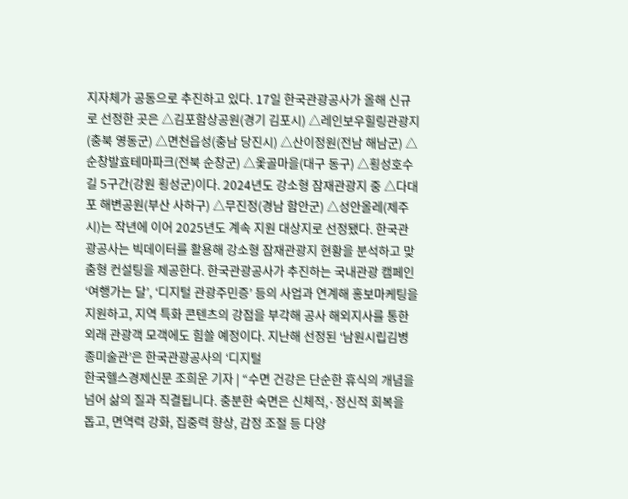지자체가 공동으로 추진하고 있다. 17일 한국관광공사가 올해 신규로 선정한 곳은 △김포함상공원(경기 김포시) △레인보우힐링관광지(충북 영동군) △면천읍성(충남 당진시) △산이정원(전남 해남군) △순창발효테마파크(전북 순창군) △옻골마을(대구 동구) △횡성호수길 5구간(강원 횡성군)이다. 2024년도 강소형 잠재관광지 중 △다대포 해변공원(부산 사하구) △무진정(경남 함안군) △성안올레(제주시)는 작년에 이어 2025년도 계속 지원 대상지로 선정됐다. 한국관광공사는 빅데이터를 활용해 강소형 잠재관광지 현황을 분석하고 맞춤형 컨설팅을 제공한다. 한국관광공사가 추진하는 국내관광 캠페인 ‘여행가는 달’, ‘디지털 관광주민증’ 등의 사업과 연계해 홍보마케팅을 지원하고, 지역 특화 콘텐츠의 강점을 부각해 공사 해외지사를 통한 외래 관광객 모객에도 힘쓸 예정이다. 지난해 선정된 ‘남원시립김병종미술관’은 한국관광공사의 ‘디지털
한국헬스경제신문 조희운 기자 | “수면 건강은 단순한 휴식의 개념을 넘어 삶의 질과 직결됩니다. 충분한 숙면은 신체적,·정신적 회복을 돕고, 면역력 강화, 집중력 향상, 감정 조절 등 다양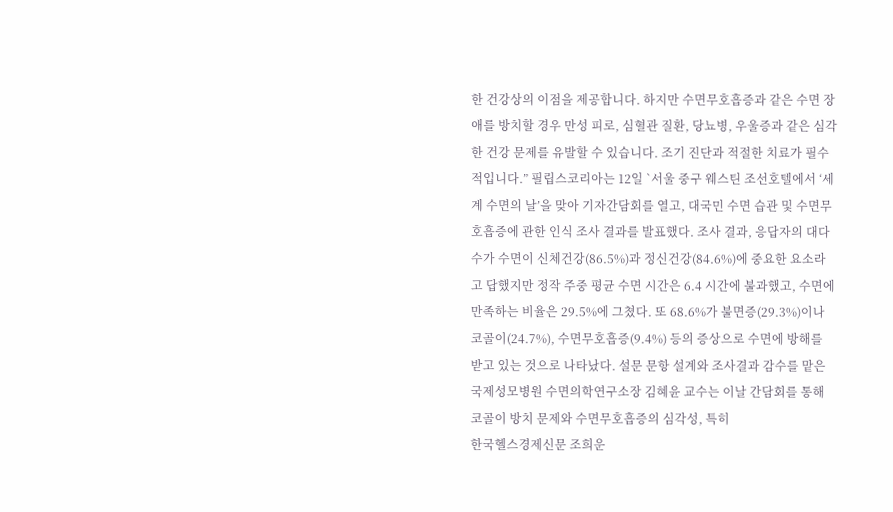한 건강상의 이점을 제공합니다. 하지만 수면무호흡증과 같은 수면 장애를 방치할 경우 만성 피로, 심혈관 질환, 당뇨병, 우울증과 같은 심각한 건강 문제를 유발할 수 있습니다. 조기 진단과 적절한 치료가 필수적입니다.” 필립스코리아는 12일 `서울 중구 웨스틴 조선호텔에서 ‘세계 수면의 날’을 맞아 기자간담회를 열고, 대국민 수면 습관 및 수면무호흡증에 관한 인식 조사 결과를 발표했다. 조사 결과, 응답자의 대다수가 수면이 신체건강(86.5%)과 정신건강(84.6%)에 중요한 요소라고 답했지만 정작 주중 평균 수면 시간은 6.4 시간에 불과했고, 수면에 만족하는 비율은 29.5%에 그쳤다. 또 68.6%가 불면증(29.3%)이나 코골이(24.7%), 수면무호흡증(9.4%) 등의 증상으로 수면에 방해를 받고 있는 것으로 나타났다. 설문 문항 설계와 조사결과 감수를 맡은 국제성모병원 수면의학연구소장 김혜윤 교수는 이날 간담회를 통해 코골이 방치 문제와 수면무호흡증의 심각성, 특히
한국헬스경제신문 조희운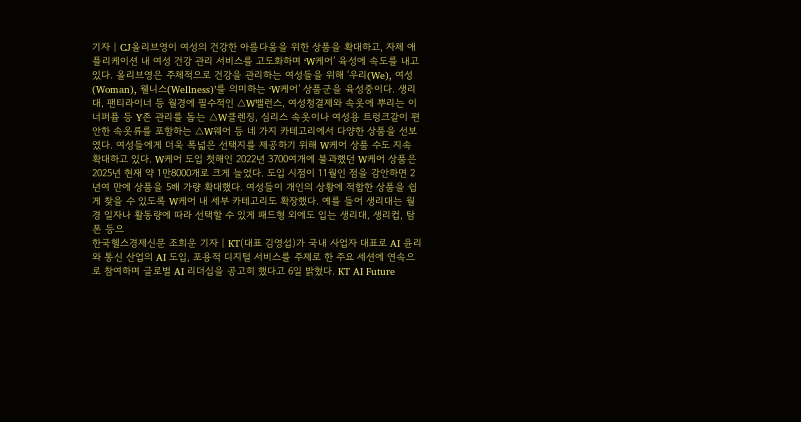기자 | CJ올리브영이 여성의 건강한 아름다움을 위한 상품을 확대하고, 자체 애플리케이션 내 여성 건강 관리 서비스를 고도화하며 ‘W케어’ 육성에 속도를 내고 있다. 올리브영은 주체적으로 건강을 관리하는 여성들을 위해 ‘우리(We), 여성(Woman), 웰니스(Wellness)’를 의미하는 ‘W케어’ 상품군을 육성중이다. 생리대, 팬티라이너 등 월경에 필수적인 △W밸런스, 여성청결제와 속옷에 뿌리는 이너퍼퓸 등 Y존 관리를 돕는 △W클렌징, 심리스 속옷이나 여성용 트렁크같이 편안한 속옷류를 포함하는 △W웨어 등 네 가지 카테고리에서 다양한 상품을 선보였다. 여성들에게 더욱 폭넓은 선택지를 제공하기 위해 W케어 상품 수도 지속 확대하고 있다. W케어 도입 첫해인 2022년 3700여개에 불과했던 W케어 상품은 2025년 현재 약 1만8000개로 크게 늘었다. 도입 시점이 11월인 점을 감안하면 2년여 만에 상품을 5배 가량 확대했다. 여성들이 개인의 상황에 적합한 상품을 쉽게 찾을 수 있도록 W케어 내 세부 카테고리도 확장했다. 예를 들어 생리대는 월경 일자나 활동량에 따라 선택할 수 있게 패드형 외에도 입는 생리대, 생리컵, 탐폰 등으
한국헬스경제신문 조희운 기자 | KT(대표 김영섭)가 국내 사업자 대표로 AI 윤리와 통신 산업의 AI 도입, 포용적 디지털 서비스를 주제로 한 주요 세션에 연속으로 참여하며 글로벌 AI 리더십을 공고히 했다고 6일 밝혔다. KT AI Future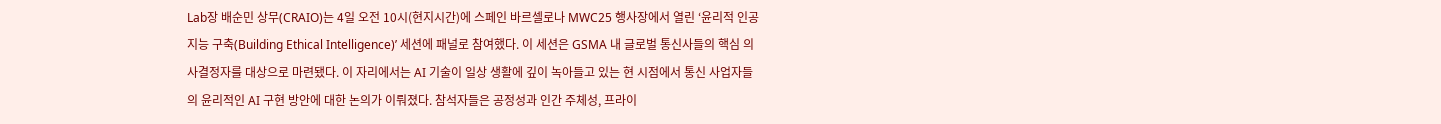Lab장 배순민 상무(CRAIO)는 4일 오전 10시(현지시간)에 스페인 바르셀로나 MWC25 행사장에서 열린 ‘윤리적 인공지능 구축(Building Ethical Intelligence)’ 세션에 패널로 참여했다. 이 세션은 GSMA 내 글로벌 통신사들의 핵심 의사결정자를 대상으로 마련됐다. 이 자리에서는 AI 기술이 일상 생활에 깊이 녹아들고 있는 현 시점에서 통신 사업자들의 윤리적인 AI 구현 방안에 대한 논의가 이뤄졌다. 참석자들은 공정성과 인간 주체성, 프라이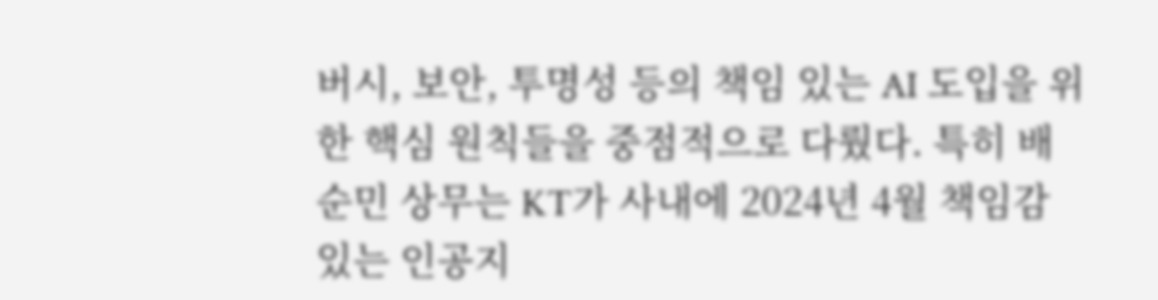버시, 보안, 투명성 등의 책임 있는 AI 도입을 위한 핵심 원칙들을 중점적으로 다뤘다. 특히 배순민 상무는 KT가 사내에 2024년 4월 책임감 있는 인공지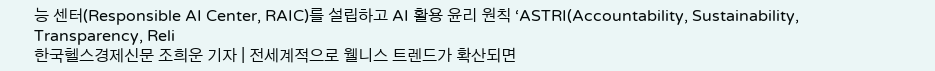능 센터(Responsible AI Center, RAIC)를 설립하고 AI 활용 윤리 원칙 ‘ASTRI(Accountability, Sustainability, Transparency, Reli
한국헬스경제신문 조희운 기자 | 전세계적으로 웰니스 트렌드가 확산되면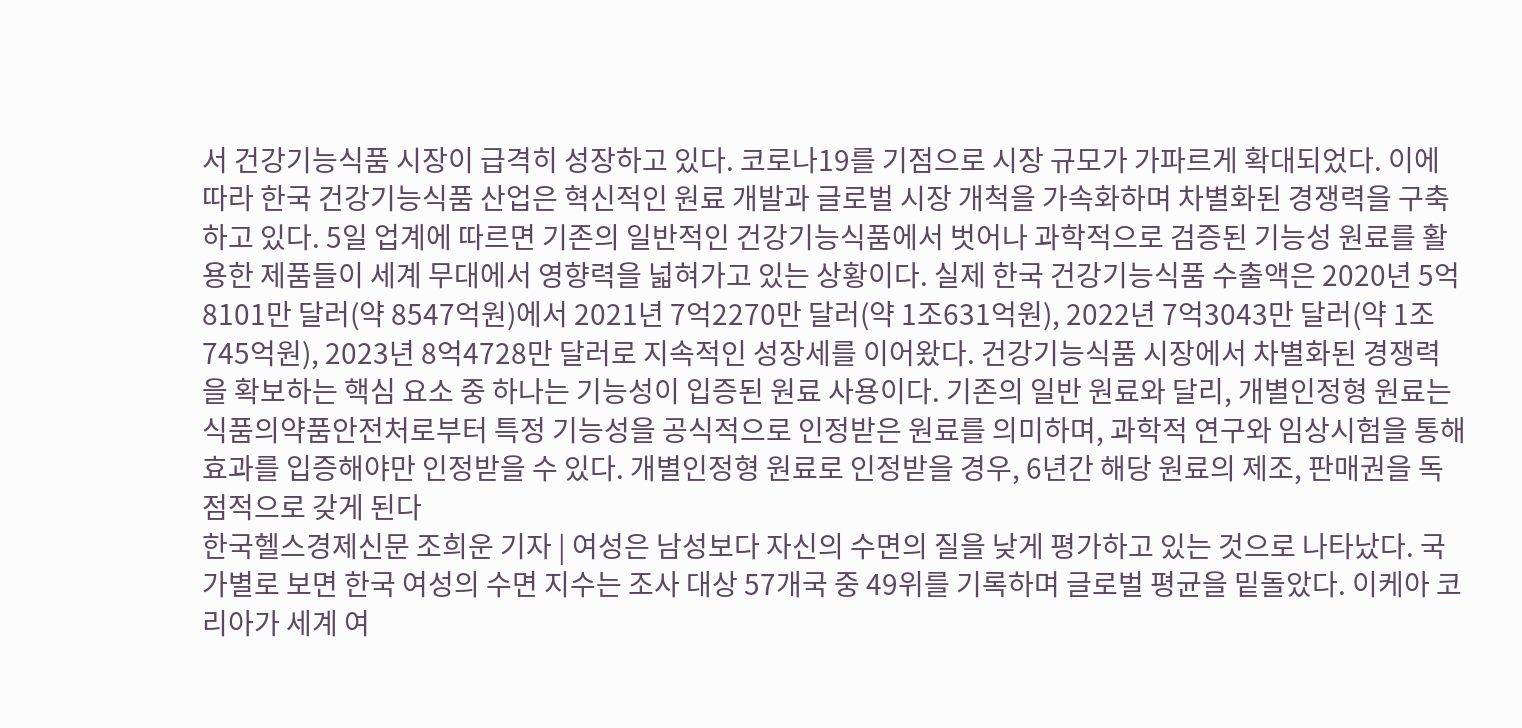서 건강기능식품 시장이 급격히 성장하고 있다. 코로나19를 기점으로 시장 규모가 가파르게 확대되었다. 이에 따라 한국 건강기능식품 산업은 혁신적인 원료 개발과 글로벌 시장 개척을 가속화하며 차별화된 경쟁력을 구축하고 있다. 5일 업계에 따르면 기존의 일반적인 건강기능식품에서 벗어나 과학적으로 검증된 기능성 원료를 활용한 제품들이 세계 무대에서 영향력을 넓혀가고 있는 상황이다. 실제 한국 건강기능식품 수출액은 2020년 5억8101만 달러(약 8547억원)에서 2021년 7억2270만 달러(약 1조631억원), 2022년 7억3043만 달러(약 1조745억원), 2023년 8억4728만 달러로 지속적인 성장세를 이어왔다. 건강기능식품 시장에서 차별화된 경쟁력을 확보하는 핵심 요소 중 하나는 기능성이 입증된 원료 사용이다. 기존의 일반 원료와 달리, 개별인정형 원료는 식품의약품안전처로부터 특정 기능성을 공식적으로 인정받은 원료를 의미하며, 과학적 연구와 임상시험을 통해 효과를 입증해야만 인정받을 수 있다. 개별인정형 원료로 인정받을 경우, 6년간 해당 원료의 제조, 판매권을 독점적으로 갖게 된다
한국헬스경제신문 조희운 기자 | 여성은 남성보다 자신의 수면의 질을 낮게 평가하고 있는 것으로 나타났다. 국가별로 보면 한국 여성의 수면 지수는 조사 대상 57개국 중 49위를 기록하며 글로벌 평균을 밑돌았다. 이케아 코리아가 세계 여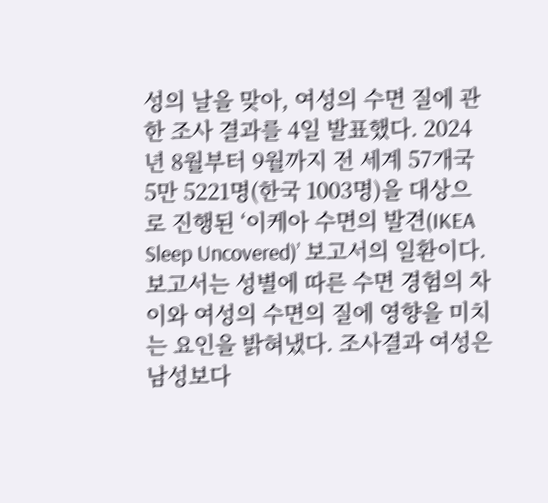성의 날을 맞아, 여성의 수면 질에 관한 조사 결과를 4일 발표했다. 2024년 8월부터 9월까지 전 세계 57개국 5만 5221명(한국 1003명)을 대상으로 진행된 ‘이케아 수면의 발견(IKEA Sleep Uncovered)’ 보고서의 일환이다. 보고서는 성별에 따른 수면 경험의 차이와 여성의 수면의 질에 영향을 미치는 요인을 밝혀냈다. 조사결과 여성은 남성보다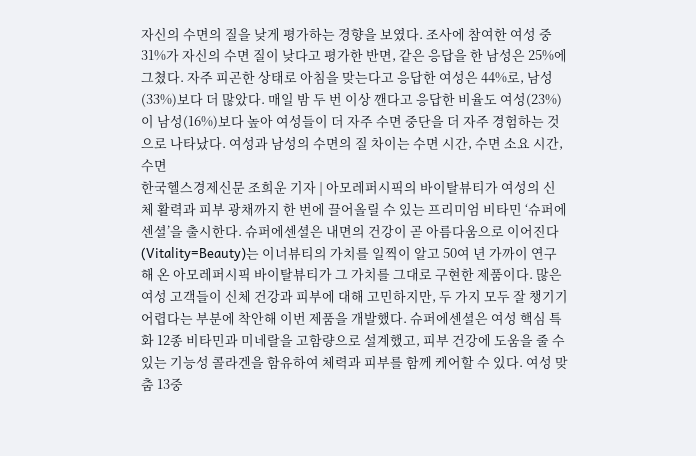자신의 수면의 질을 낮게 평가하는 경향을 보였다. 조사에 참여한 여성 중 31%가 자신의 수면 질이 낮다고 평가한 반면, 같은 응답을 한 남성은 25%에 그쳤다. 자주 피곤한 상태로 아침을 맞는다고 응답한 여성은 44%로, 남성(33%)보다 더 많았다. 매일 밤 두 번 이상 깬다고 응답한 비율도 여성(23%)이 남성(16%)보다 높아 여성들이 더 자주 수면 중단을 더 자주 경험하는 것으로 나타났다. 여성과 남성의 수면의 질 차이는 수면 시간, 수면 소요 시간, 수면
한국헬스경제신문 조희운 기자 | 아모레퍼시픽의 바이탈뷰티가 여성의 신체 활력과 피부 광채까지 한 번에 끌어올릴 수 있는 프리미엄 비타민 ‘슈퍼에센셜’을 출시한다. 슈퍼에센셜은 내면의 건강이 곧 아름다움으로 이어진다(Vitality=Beauty)는 이너뷰티의 가치를 일찍이 알고 50여 년 가까이 연구해 온 아모레퍼시픽 바이탈뷰티가 그 가치를 그대로 구현한 제품이다. 많은 여성 고객들이 신체 건강과 피부에 대해 고민하지만, 두 가지 모두 잘 챙기기 어렵다는 부분에 착안해 이번 제품을 개발했다. 슈퍼에센셜은 여성 핵심 특화 12종 비타민과 미네랄을 고함량으로 설계했고, 피부 건강에 도움을 줄 수 있는 기능성 콜라겐을 함유하여 체력과 피부를 함께 케어할 수 있다. 여성 맞춤 13중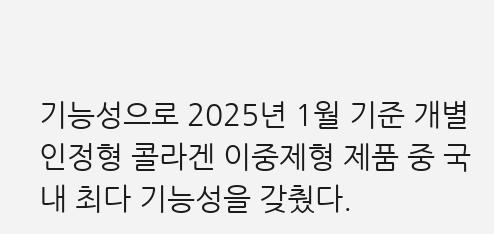기능성으로 2025년 1월 기준 개별인정형 콜라겐 이중제형 제품 중 국내 최다 기능성을 갖췄다.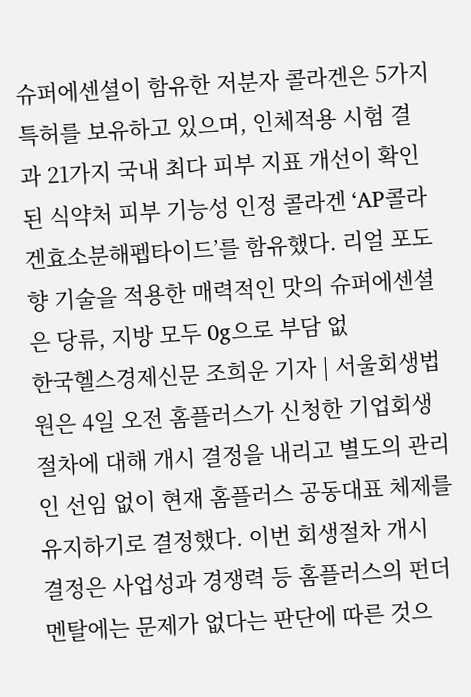슈퍼에센셜이 함유한 저분자 콜라겐은 5가지 특허를 보유하고 있으며, 인체적용 시험 결과 21가지 국내 최다 피부 지표 개선이 확인된 식약처 피부 기능성 인정 콜라겐 ‘AP콜라겐효소분해펩타이드’를 함유했다. 리얼 포도향 기술을 적용한 매력적인 맛의 슈퍼에센셜은 당류, 지방 모두 0g으로 부담 없
한국헬스경제신문 조희운 기자 | 서울회생법원은 4일 오전 홈플러스가 신청한 기업회생절차에 대해 개시 결정을 내리고 별도의 관리인 선임 없이 현재 홈플러스 공동대표 체제를 유지하기로 결정했다. 이번 회생절차 개시 결정은 사업성과 경쟁력 등 홈플러스의 펀더멘탈에는 문제가 없다는 판단에 따른 것으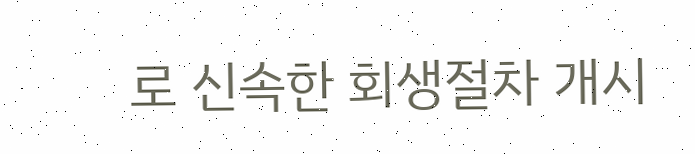로 신속한 회생절차 개시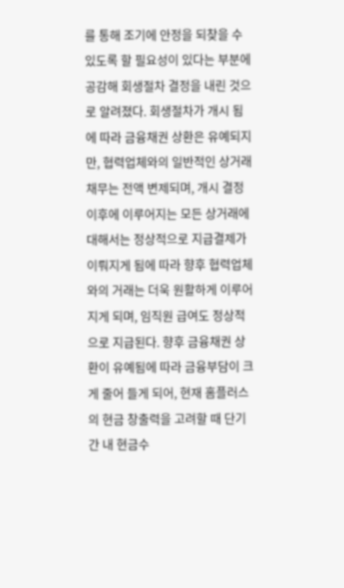를 통해 조기에 안정을 되찾을 수 있도록 할 필요성이 있다는 부분에 공감해 회생절차 결정을 내린 것으로 알려졌다. 회생절차가 개시 됨에 따라 금융채권 상환은 유예되지만, 협력업체와의 일반적인 상거래 채무는 전액 변제되며, 개시 결정 이후에 이루어지는 모든 상거래에 대해서는 정상적으로 지급결제가 이뤄지게 됨에 따라 향후 협력업체와의 거래는 더욱 원활하게 이루어지게 되며, 임직원 급여도 정상적으로 지급된다. 향후 금융채권 상환이 유예됨에 따라 금융부담이 크게 줄어 들게 되어, 현재 홈플러스의 현금 창출력을 고려할 때 단기간 내 현금수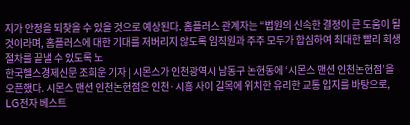지가 안정을 되찾을 수 있을 것으로 예상된다. 홈플러스 관계자는 “법원의 신속한 결정이 큰 도움이 될 것이라며, 홈플러스에 대한 기대를 저버리지 않도록 임직원과 주주 모두가 합심하여 최대한 빨리 회생절차를 끝낼 수 있도록 노
한국헬스경제신문 조희운 기자 | 시몬스가 인천광역시 남동구 논현동에 ‘시몬스 맨션 인천논현점’을 오픈했다. 시몬스 맨션 인천논현점은 인천·시흥 사이 길목에 위치한 유리한 교통 입지를 바탕으로, LG전자 베스트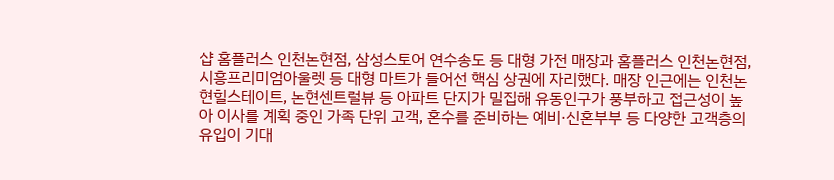샵 홈플러스 인천논현점, 삼성스토어 연수송도 등 대형 가전 매장과 홈플러스 인천논현점, 시흥프리미엄아울렛 등 대형 마트가 들어선 핵심 상권에 자리했다. 매장 인근에는 인천논현힐스테이트, 논현센트럴뷰 등 아파트 단지가 밀집해 유동인구가 풍부하고 접근성이 높아 이사를 계획 중인 가족 단위 고객, 혼수를 준비하는 예비·신혼부부 등 다양한 고객층의 유입이 기대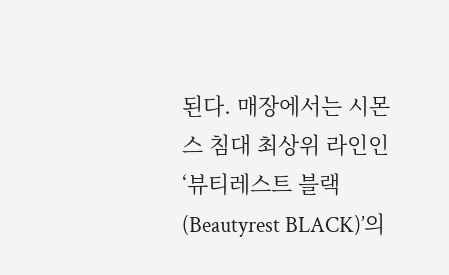된다. 매장에서는 시몬스 침대 최상위 라인인 ‘뷰티레스트 블랙(Beautyrest BLACK)’의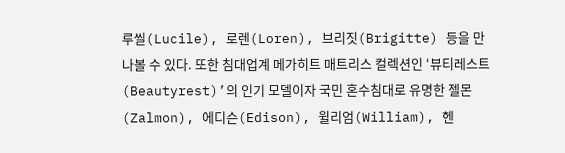루씰(Lucile), 로렌(Loren), 브리짓(Brigitte) 등을 만나볼 수 있다. 또한 침대업계 메가히트 매트리스 컬렉션인 ‘뷰티레스트(Beautyrest)’의 인기 모델이자 국민 혼수침대로 유명한 젤몬(Zalmon), 에디슨(Edison), 윌리엄(William), 헨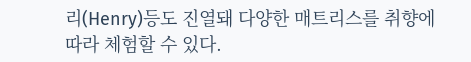리(Henry)등도 진열돼 다양한 매트리스를 취향에 따라 체험할 수 있다.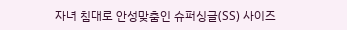자녀 침대로 안성맞춤인 슈퍼싱글(SS) 사이즈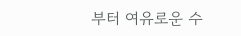부터 여유로운 수